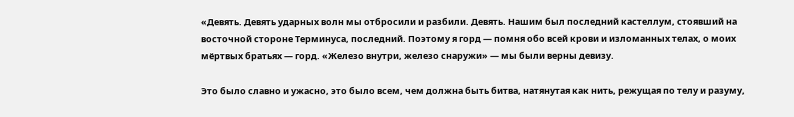«Девять. Девять ударных волн мы отбросили и разбили. Девять. Нашим был последний кастеллум, стоявший на восточной стороне Терминуса, последний. Поэтому я горд — помня обо всей крови и изломанных телах, о моих мёртвых братьях — горд. «Железо внутри, железо снаружи» — мы были верны девизу.

Это было славно и ужасно, это было всем, чем должна быть битва, натянутая как нить, режущая по телу и разуму,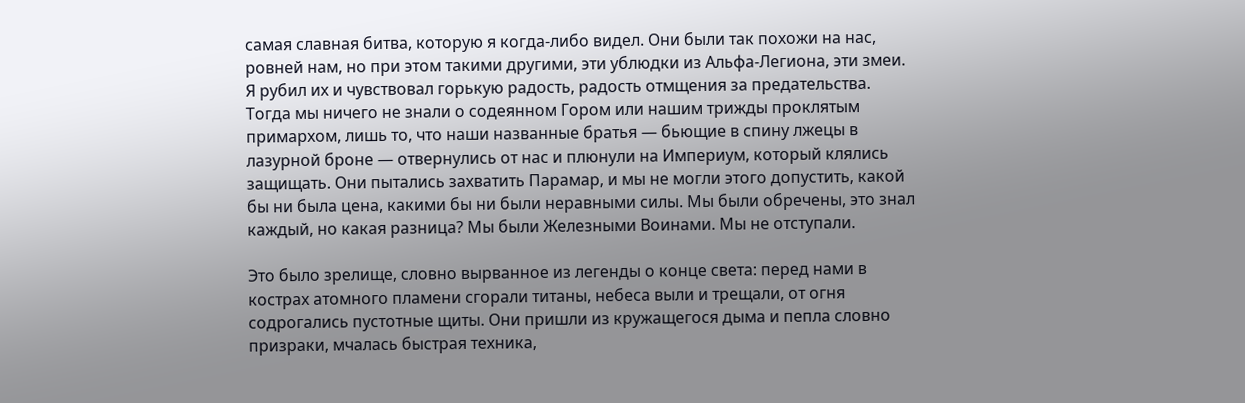самая славная битва, которую я когда-либо видел. Они были так похожи на нас, ровней нам, но при этом такими другими, эти ублюдки из Альфа-Легиона, эти змеи. Я рубил их и чувствовал горькую радость, радость отмщения за предательства. Тогда мы ничего не знали о содеянном Гором или нашим трижды проклятым примархом, лишь то, что наши названные братья — бьющие в спину лжецы в лазурной броне — отвернулись от нас и плюнули на Империум, который клялись защищать. Они пытались захватить Парамар, и мы не могли этого допустить, какой бы ни была цена, какими бы ни были неравными силы. Мы были обречены, это знал каждый, но какая разница? Мы были Железными Воинами. Мы не отступали.

Это было зрелище, словно вырванное из легенды о конце света: перед нами в кострах атомного пламени сгорали титаны, небеса выли и трещали, от огня содрогались пустотные щиты. Они пришли из кружащегося дыма и пепла словно призраки, мчалась быстрая техника,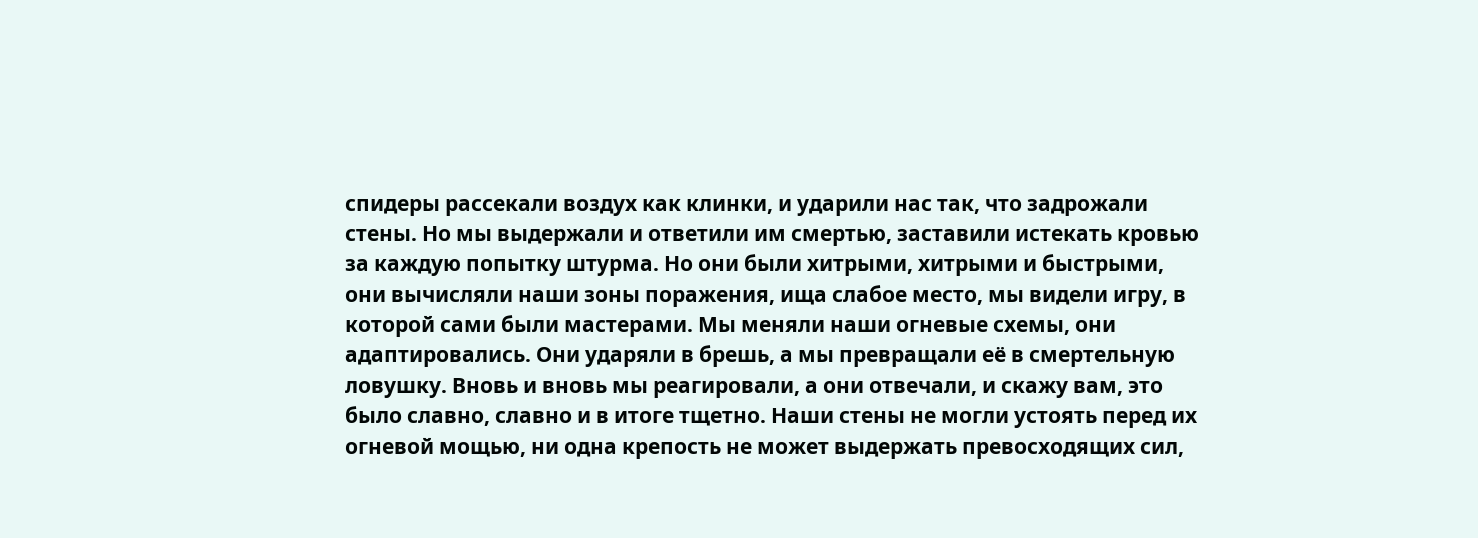спидеры рассекали воздух как клинки, и ударили нас так, что задрожали стены. Но мы выдержали и ответили им смертью, заставили истекать кровью за каждую попытку штурма. Но они были хитрыми, хитрыми и быстрыми, они вычисляли наши зоны поражения, ища слабое место, мы видели игру, в которой сами были мастерами. Мы меняли наши огневые схемы, они адаптировались. Они ударяли в брешь, а мы превращали её в смертельную ловушку. Вновь и вновь мы реагировали, а они отвечали, и скажу вам, это было славно, славно и в итоге тщетно. Наши стены не могли устоять перед их огневой мощью, ни одна крепость не может выдержать превосходящих сил,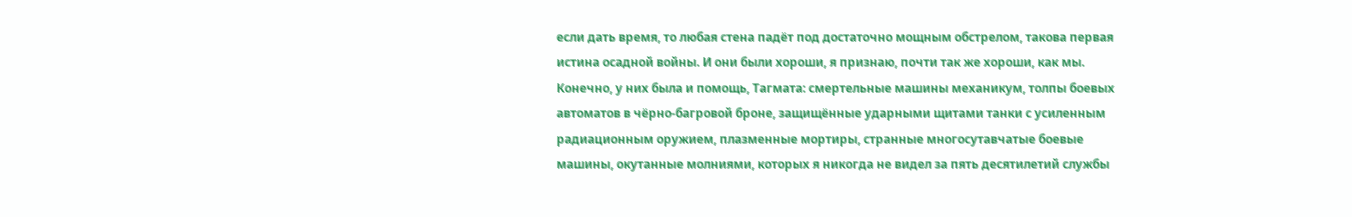если дать время, то любая стена падёт под достаточно мощным обстрелом, такова первая истина осадной войны. И они были хороши, я признаю, почти так же хороши, как мы. Конечно, у них была и помощь, Тагмата: смертельные машины механикум, толпы боевых автоматов в чёрно-багровой броне, защищённые ударными щитами танки с усиленным радиационным оружием, плазменные мортиры, странные многосутавчатые боевые машины, окутанные молниями, которых я никогда не видел за пять десятилетий службы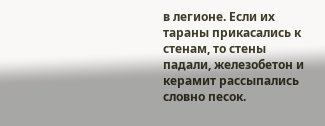в легионе. Если их тараны прикасались к стенам, то стены падали, железобетон и керамит рассыпались словно песок.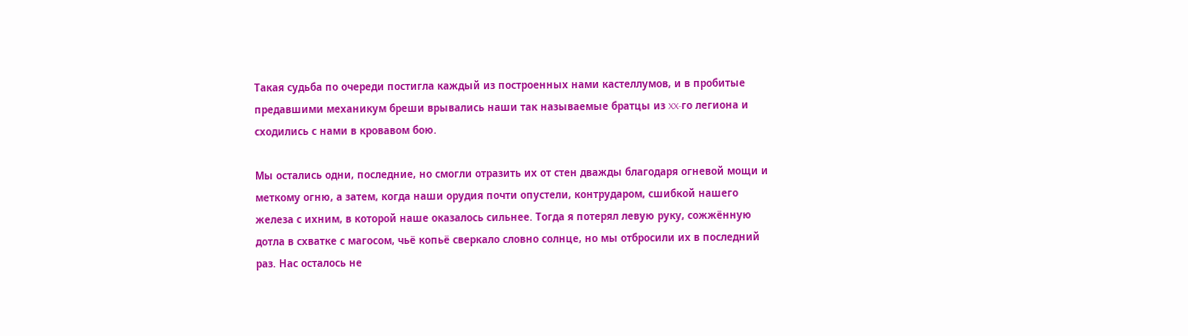Такая судьба по очереди постигла каждый из построенных нами кастеллумов, и в пробитые предавшими механикум бреши врывались наши так называемые братцы из XX-го легиона и сходились с нами в кровавом бою.

Мы остались одни, последние, но смогли отразить их от стен дважды благодаря огневой мощи и меткому огню, а затем, когда наши орудия почти опустели, контрударом, сшибкой нашего железа с ихним, в которой наше оказалось сильнее. Тогда я потерял левую руку, сожжённую дотла в схватке с магосом, чьё копьё сверкало словно солнце, но мы отбросили их в последний раз. Нас осталось не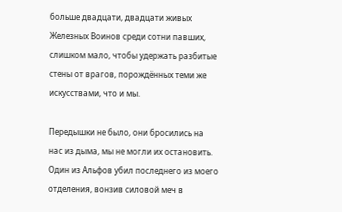больше двадцати, двадцати живых Железных Воинов среди сотни павших, слишком мало, чтобы удержать разбитые стены от врагов, порождённых теми же искусствами, что и мы.

Передышки не было, они бросились на нас из дыма, мы не могли их остановить. Один из Альфов убил последнего из моего отделения, вонзив силовой меч в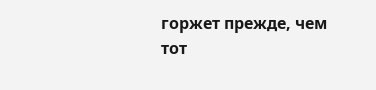горжет прежде, чем тот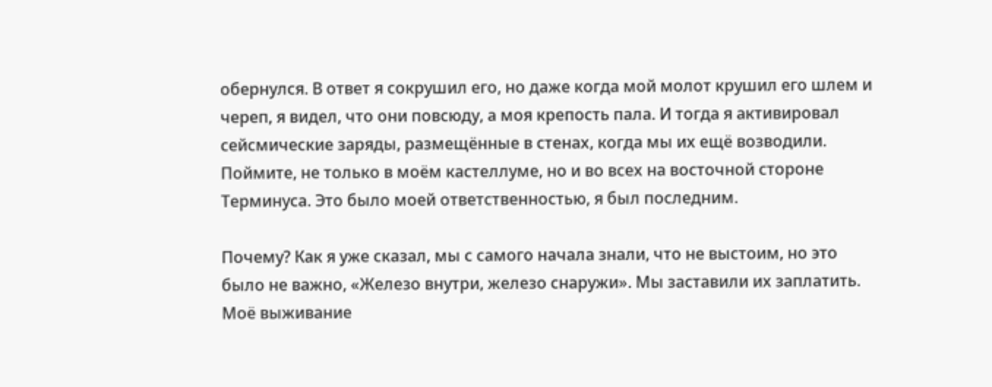обернулся. В ответ я сокрушил его, но даже когда мой молот крушил его шлем и череп, я видел, что они повсюду, а моя крепость пала. И тогда я активировал сейсмические заряды, размещённые в стенах, когда мы их ещё возводили. Поймите, не только в моём кастеллуме, но и во всех на восточной стороне Терминуса. Это было моей ответственностью, я был последним.

Почему? Как я уже сказал, мы с самого начала знали, что не выстоим, но это было не важно, «Железо внутри, железо снаружи». Мы заставили их заплатить. Моё выживание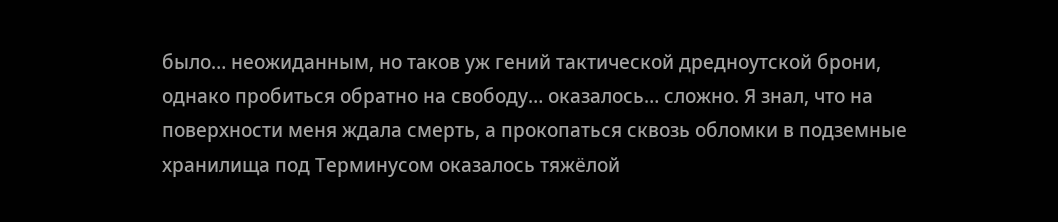было… неожиданным, но таков уж гений тактической дредноутской брони, однако пробиться обратно на свободу… оказалось… сложно. Я знал, что на поверхности меня ждала смерть, а прокопаться сквозь обломки в подземные хранилища под Терминусом оказалось тяжёлой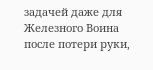задачей даже для Железного Воина после потери руки,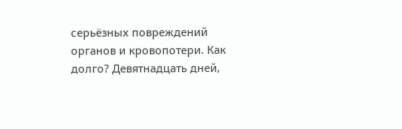серьёзных повреждений органов и кровопотери. Как долго? Девятнадцать дней,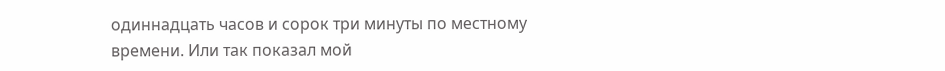одиннадцать часов и сорок три минуты по местному времени. Или так показал мой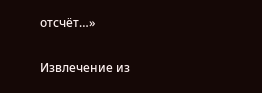отсчёт…»

Извлечение из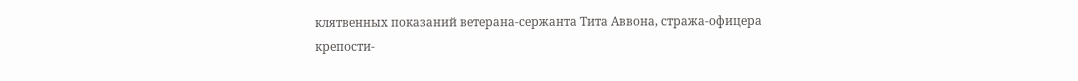клятвенных показаний ветерана-сержанта Тита Аввона, стража-офицера крепости-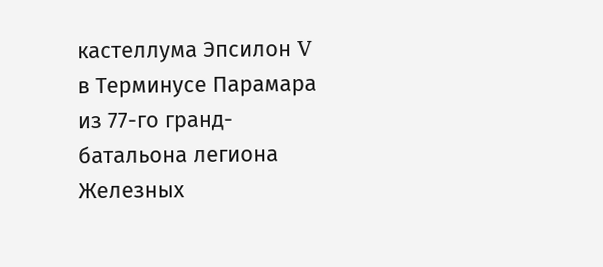кастеллума Эпсилон V в Терминусе Парамара из 77-го гранд-батальона легиона Железных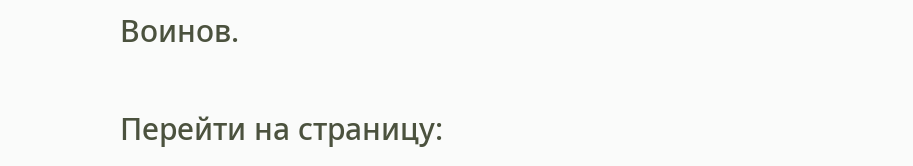Воинов.

Перейти на страницу: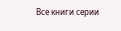Все книги серии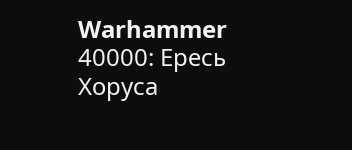Warhammer 40000: Ересь Хоруса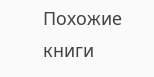Похожие книги